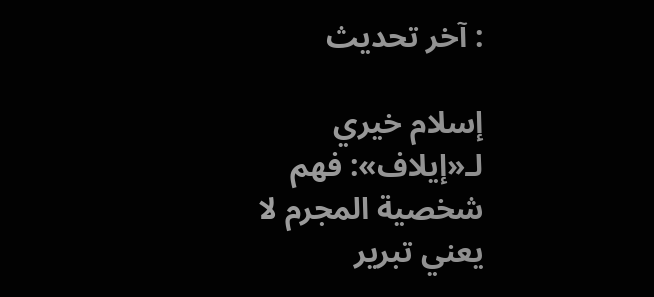: آخر تحديث

إسلام خيري لـ«إيلاف»: فهم شخصية المجرم لا يعني تبرير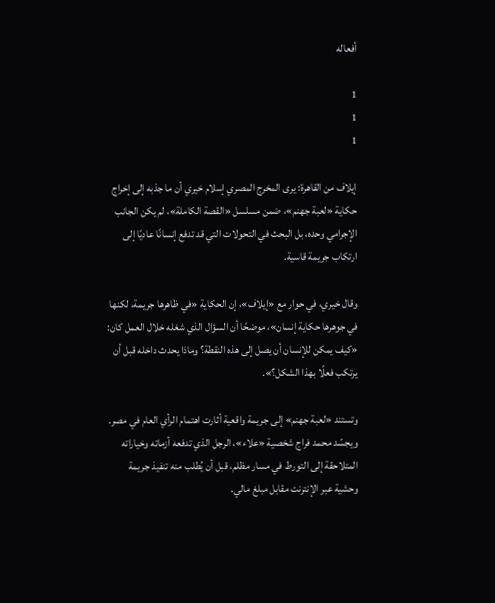أفعاله

1
1
1

إيلاف من القاهرة: يرى المخرج المصري إسلام خيري أن ما جذبه إلى إخراج حكاية «لعبة جهنم»، ضمن مسلسل «القصة الكاملة»، لم يكن الجانب الإجرامي وحده، بل البحث في التحولات التي قد تدفع إنسانًا عاديًا إلى ارتكاب جريمة قاسية.

وقال خيري، في حوار مع «إيلاف»، إن الحكاية «في ظاهرها جريمة، لكنها في جوهرها حكاية إنسان»، موضحًا أن السؤال الذي شغله خلال العمل كان: «كيف يمكن للإنسان أن يصل إلى هذه النقطة؟ وماذا يحدث داخله قبل أن يرتكب فعلًا بهذا الشكل؟».

وتستند «لعبة جهنم» إلى جريمة واقعية أثارت اهتمام الرأي العام في مصر. ويجسّد محمد فراج شخصية «علاء»، الرجل الذي تدفعه أزماته وخياراته المتلاحقة إلى التورط في مسار مظلم، قبل أن يُطلب منه تنفيذ جريمة وحشية عبر الإنترنت مقابل مبلغ مالي.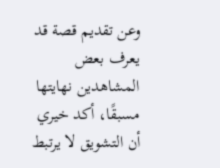وعن تقديم قصة قد يعرف بعض المشاهدين نهايتها مسبقًا، أكد خيري أن التشويق لا يرتبط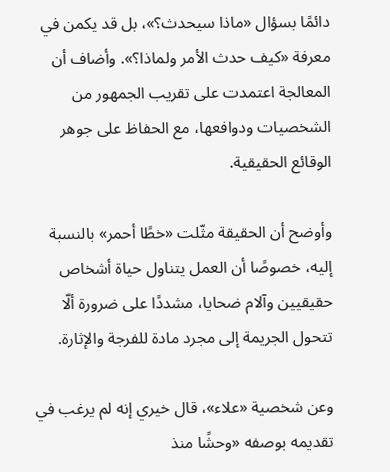دائمًا بسؤال «ماذا سيحدث؟»، بل قد يكمن في معرفة «كيف حدث الأمر ولماذا؟». وأضاف أن المعالجة اعتمدت على تقريب الجمهور من الشخصيات ودوافعها، مع الحفاظ على جوهر الوقائع الحقيقية.

وأوضح أن الحقيقة مثّلت «خطًا أحمر» بالنسبة إليه، خصوصًا أن العمل يتناول حياة أشخاص حقيقيين وآلام ضحايا، مشددًا على ضرورة ألّا تتحول الجريمة إلى مجرد مادة للفرجة والإثارة.

وعن شخصية «علاء»، قال خيري إنه لم يرغب في تقديمه بوصفه «وحشًا منذ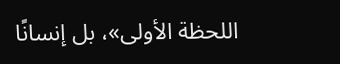اللحظة الأولى»، بل إنسانًا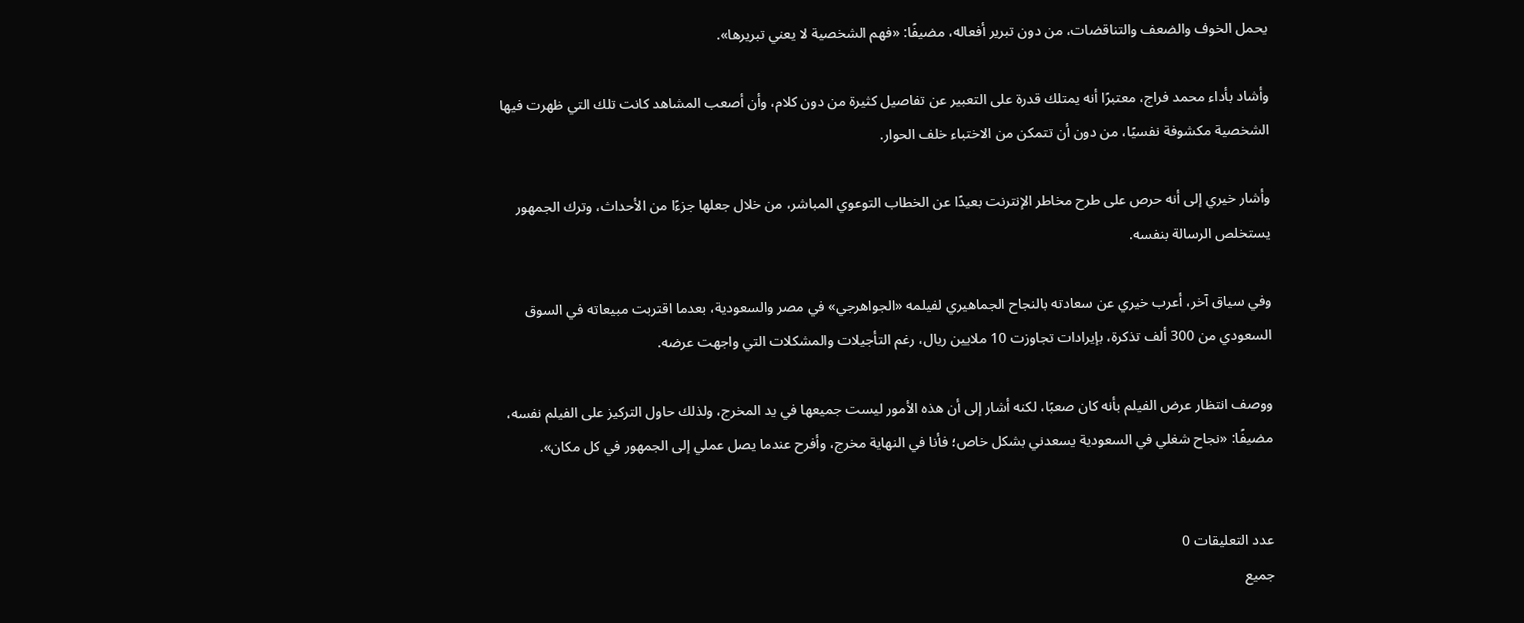يحمل الخوف والضعف والتناقضات، من دون تبرير أفعاله، مضيفًا: «فهم الشخصية لا يعني تبريرها».

وأشاد بأداء محمد فراج، معتبرًا أنه يمتلك قدرة على التعبير عن تفاصيل كثيرة من دون كلام، وأن أصعب المشاهد كانت تلك التي ظهرت فيها الشخصية مكشوفة نفسيًا، من دون أن تتمكن من الاختباء خلف الحوار.

وأشار خيري إلى أنه حرص على طرح مخاطر الإنترنت بعيدًا عن الخطاب التوعوي المباشر، من خلال جعلها جزءًا من الأحداث، وترك الجمهور يستخلص الرسالة بنفسه.

وفي سياق آخر، أعرب خيري عن سعادته بالنجاح الجماهيري لفيلمه «الجواهرجي» في مصر والسعودية، بعدما اقتربت مبيعاته في السوق السعودي من 300 ألف تذكرة، بإيرادات تجاوزت 10 ملايين ريال، رغم التأجيلات والمشكلات التي واجهت عرضه.

ووصف انتظار عرض الفيلم بأنه كان صعبًا، لكنه أشار إلى أن هذه الأمور ليست جميعها في يد المخرج، ولذلك حاول التركيز على الفيلم نفسه، مضيفًا: «نجاح شغلي في السعودية يسعدني بشكل خاص؛ فأنا في النهاية مخرج، وأفرح عندما يصل عملي إلى الجمهور في كل مكان».


عدد التعليقات 0
جميع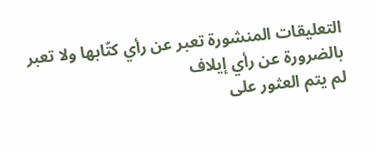التعليقات المنشورة تعبر عن رأي كتّابها ولا تعبر بالضرورة عن رأي إيلاف
لم يتم العثور على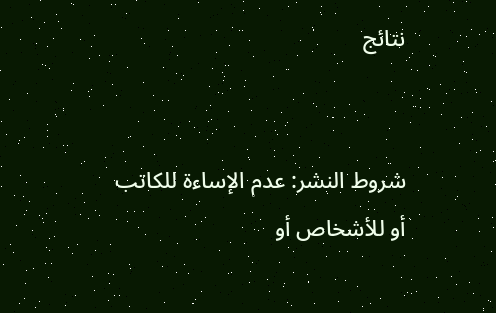نتائج


شروط النشر: عدم الإساءة للكاتب أو للأشخاص أو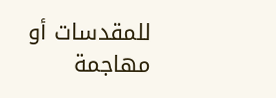للمقدسات أو مهاجمة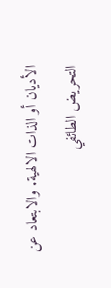الأديان أو الذات الالهية. والابتعاد عن التحريض الطائفي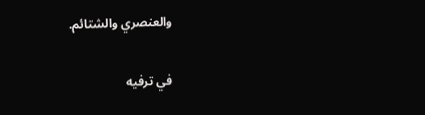والعنصري والشتائم.

في ترفيه